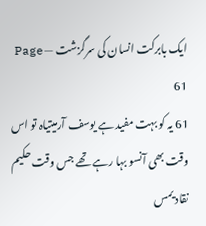ایک بابرکت انسان کی سرگزشت — Page 61
61 یہ کو بہت مفید ہے یوسف آرمیتیاہ تو اس وقت بھی آنسو بہا رہے تھے جس وقت حکیم نقاد یمس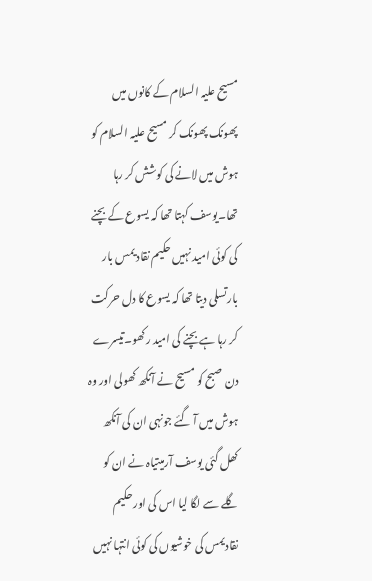مسیح علیہ السلام کے کانوں میں پھونک پھونک کر مسیح علیہ السلام کو ہوش میں لانے کی کوشش کر رہا تھا۔یوسف کہتا تھا کہ یسوع کے بچنے کی کوئی امید نہیں حکیم نقاد یمس بار بارتسلی دیتا تھا کہ یسوع کا دل حرکت کر رہا ہے بچنے کی امید رکھو۔تیسرے دن صبح کو مسیح نے آنکھ کھولی اور وہ ہوش میں آ گئے جونہی ان کی آنکھ کھل گئی یوسف آرمیتیاہ نے ان کو گلے سے لگا لیا اس کی اور حکیم نقادیمس کی خوشیوں کی کوئی انتہا نہیں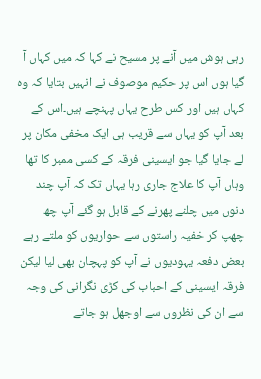رہی ہوش میں آنے پر مسیح نے کہا کہ میں کہاں آ گیا ہوں اس پر حکیم موصوف نے انہیں بتایا کہ وہ کہاں ہیں اور کس طرح یہاں پہنچے ہیں۔اس کے بعد آپ کو یہاں سے قریب ہی ایک مخفی مکان پر لے جایا گیا جو ایسینی فرقہ کے کسی ممبر کا تھا وہاں آپ کا علاج جاری رہا یہاں تک کہ آپ چند دنوں میں چلنے پھرنے کے قابل ہو گئے آپ چھ چھپ کر خفیہ راستوں سے حواریوں کو ملتے رہے بعض دفعہ یہودیوں نے آپ کو پہچان بھی لیا لیکن فرقہ ایسینی کے احباب کی کڑی نگرانی کی وجہ سے ان کی نظروں سے اوجھل ہو جاتے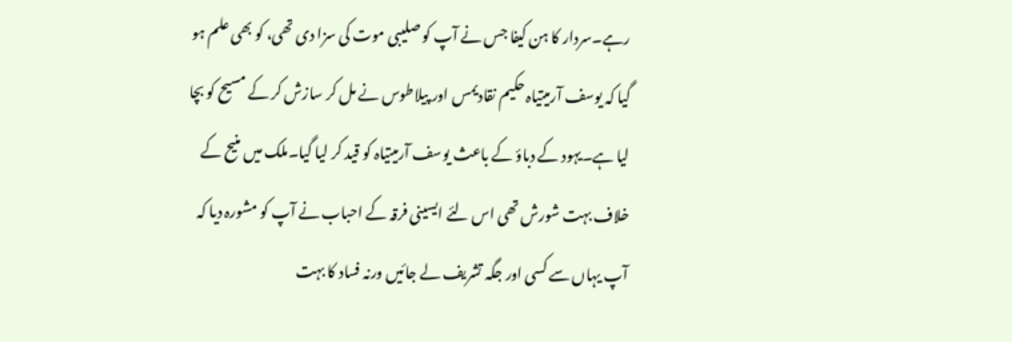رہے۔سردار کا ہن کیفا جس نے آپ کو صلیبی موت کی سزا دی تھی، کو بھی علم ہو گیا کہ یوسف آرمیتیاہ حکیم نقادیمس اور پیلاطوس نے مل کر سازش کر کے مسیح کو بچا لیا ہے۔یہود کے دباؤ کے باعث یوسف آرمیتیاہ کو قید کر لیا گیا۔ملک میں منیح کے خلاف بہت شورش تھی اس لئے ایسینی فرقہ کے احباب نے آپ کو مشورہ دیا کہ آپ یہاں سے کسی اور جگہ تشریف لے جائیں ورنہ فساد کا بہت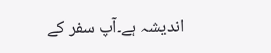اندیشہ ہے۔آپ سفر کے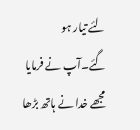لئے تیار ہو گئے۔آپ نے فرمایا مجھے خدا نے ہاتھ بڑھا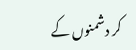کر دشمنوں کے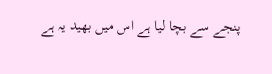پنجے سے بچا لیا ہے اس میں بھید یہ ہے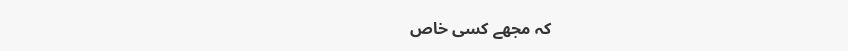کہ مجھے کسی خاص